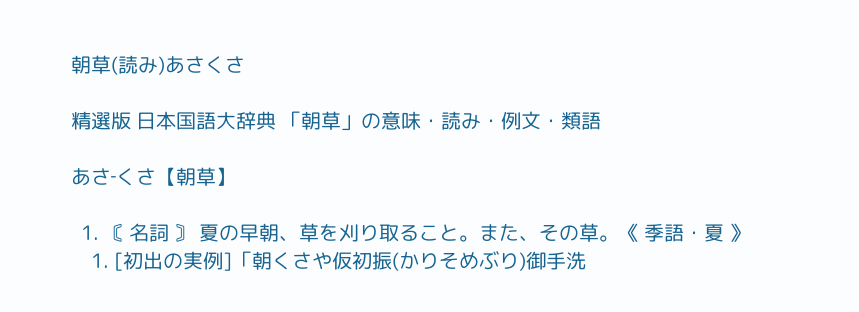朝草(読み)あさくさ

精選版 日本国語大辞典 「朝草」の意味・読み・例文・類語

あさ‐くさ【朝草】

  1. 〘 名詞 〙 夏の早朝、草を刈り取ること。また、その草。《 季語・夏 》
    1. [初出の実例]「朝くさや仮初振(かりそめぶり)御手洗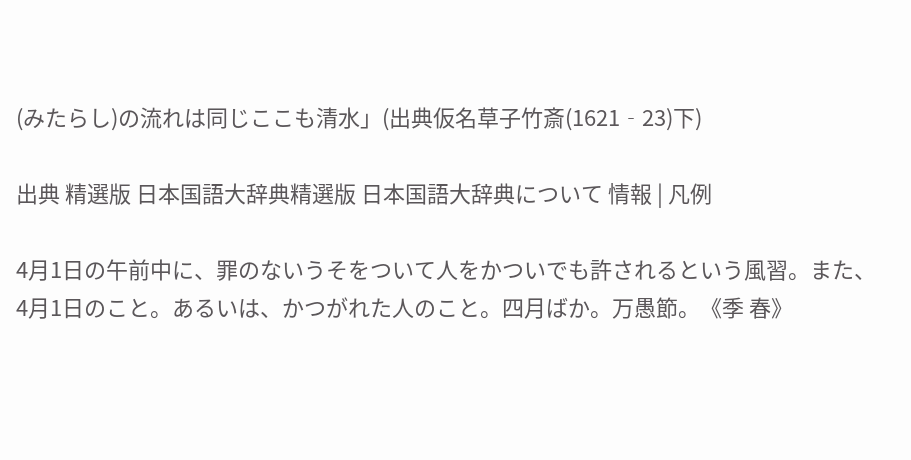(みたらし)の流れは同じここも清水」(出典仮名草子竹斎(1621‐23)下)

出典 精選版 日本国語大辞典精選版 日本国語大辞典について 情報 | 凡例

4月1日の午前中に、罪のないうそをついて人をかついでも許されるという風習。また、4月1日のこと。あるいは、かつがれた人のこと。四月ばか。万愚節。《季 春》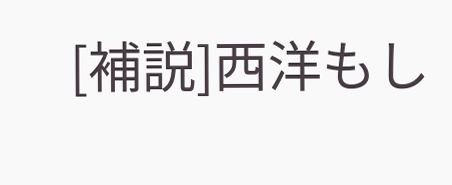[補説]西洋もし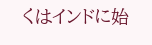くはインドに始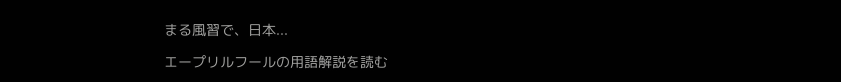まる風習で、日本...

エープリルフールの用語解説を読む